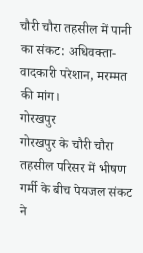चौरी चौरा तहसील में पानी का संकट: अधिवक्ता-वादकारी परेशान, मरम्मत की मांग।
गोरखपुर
गोरखपुर के चौरी चौरा तहसील परिसर में भीषण गर्मी के बीच पेयजल संकट ने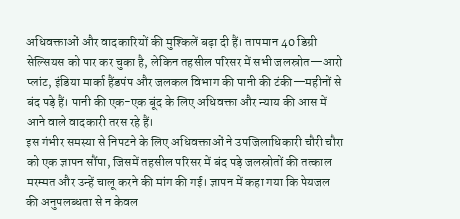अधिवक्ताओं और वादकारियों की मुश्किलें बढ़ा दी हैं। तापमान 40 डिग्री सेल्सियस को पार कर चुका है, लेकिन तहसील परिसर में सभी जलस्रोत—आरो प्लांट, इंडिया मार्का हैंडपंप और जलकल विभाग की पानी की टंकी—महीनों से बंद पड़े हैं। पानी की एक-एक बूंद के लिए अधिवक्ता और न्याय की आस में आने वाले वादकारी तरस रहे हैं।
इस गंभीर समस्या से निपटने के लिए अधिवक्ताओं ने उपजिलाधिकारी चौरी चौरा को एक ज्ञापन सौंपा, जिसमें तहसील परिसर में बंद पड़े जलस्रोतों की तत्काल मरम्मत और उन्हें चालू करने की मांग की गई। ज्ञापन में कहा गया कि पेयजल की अनुपलब्धता से न केवल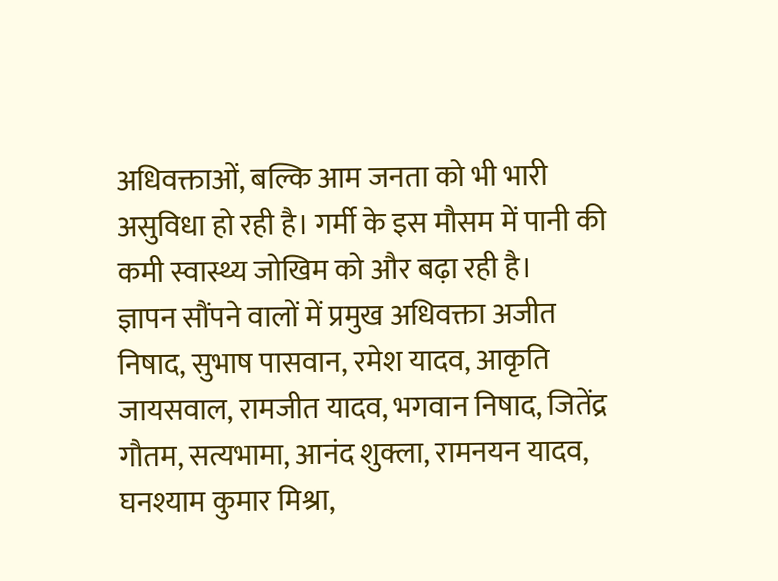अधिवक्ताओं, बल्कि आम जनता को भी भारी असुविधा हो रही है। गर्मी के इस मौसम में पानी की कमी स्वास्थ्य जोखिम को और बढ़ा रही है।
ज्ञापन सौंपने वालों में प्रमुख अधिवक्ता अजीत निषाद, सुभाष पासवान, रमेश यादव, आकृति जायसवाल, रामजीत यादव, भगवान निषाद, जितेंद्र गौतम, सत्यभामा, आनंद शुक्ला, रामनयन यादव, घनश्याम कुमार मिश्रा,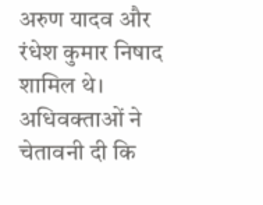अरुण यादव और रंधेश कुमार निषाद शामिल थे। अधिवक्ताओं ने चेतावनी दी कि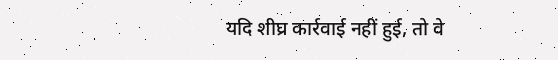यदि शीघ्र कार्रवाई नहीं हुई, तो वे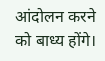आंदोलन करने को बाध्य होंगे।